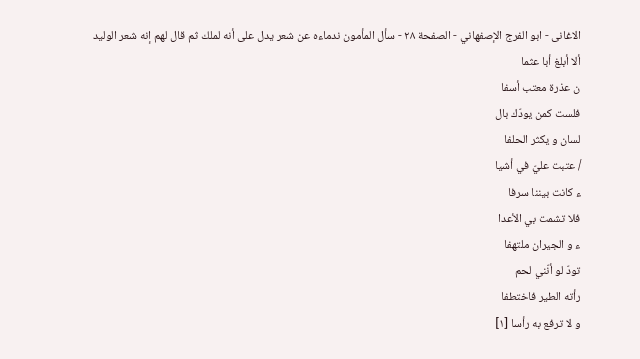الاغانی - ابو الفرج الإصفهاني - الصفحة ٢٨ - سأل المأمون ندماءه عن شعر يدل على أنه لملك ثم قال لهم إنه شعر الوليد
ألا أبلغ أبا عثما
ن عذرة معتب أسفا
فلست كمن يودّك بال
لسان و يكثر الحلفا
/ عتبت عليّ في أشيا
ء كانت بيننا سرفا
فلا تشمت بي الأعدا
ء و الجيران ملتهفا
تودّ لو أنّني لحم
رأته الطير فاختطفا
و لا ترفع به رأسا [١]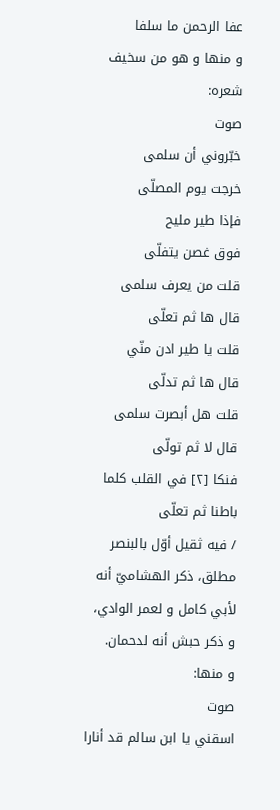عفا الرحمن ما سلفا
و منها و هو من سخيف شعره:
صوت
خبّروني أن سلمى
خرجت يوم المصلّى
فإذا طير مليح
فوق غصن يتفلّى
قلت من يعرف سلمى
قال ها ثم تعلّى
قلت يا طير ادن منّي
قال ها ثم تدلّى
قلت هل أبصرت سلمى
قال لا ثم تولّى
فنكا [٢] في القلب كلما
باطنا ثم تعلّى
/ فيه ثقيل أوّل بالبنصر مطلق، ذكر الهشاميّ أنه لأبي كامل و لعمر الوادي، و ذكر حبش أنه لدحمان.
و منها:
صوت
اسقني يا ابن سالم قد أنارا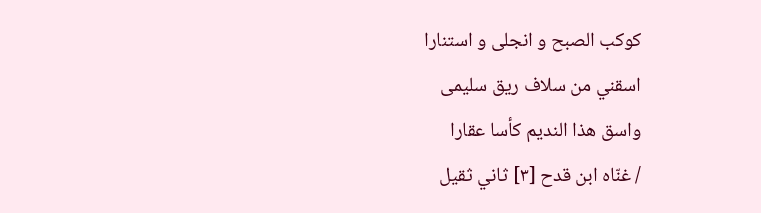كوكب الصبح و انجلى و استنارا
اسقني من سلاف ريق سليمى
واسق هذا النديم كأسا عقارا
/ غنّاه ابن قدح [٣] ثاني ثقيل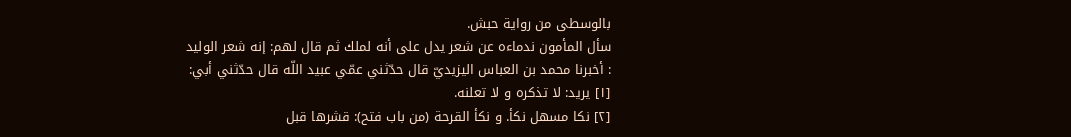بالوسطى من رواية حبش.
سأل المأمون ندماءه عن شعر يدل على أنه لملك ثم قال لهم: إنه شعر الوليد
: أخبرنا محمد بن العباس اليزيديّ قال حدّثني عمّي عبيد اللّه قال حدّثني أبي:
[١] يريد: لا تذكره و لا تعلنه.
[٢] نكا مسهل نكأ. و نكأ القرحة (من باب فتح): قشرها قبل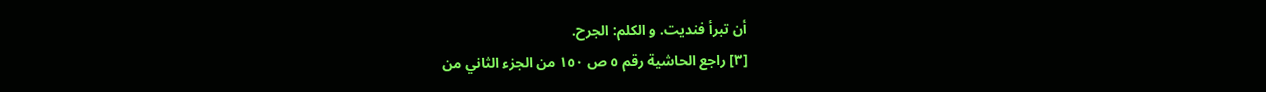أن تبرأ فنديت. و الكلم: الجرح.
[٣] راجع الحاشية رقم ٥ ص ١٥٠ من الجزء الثاني من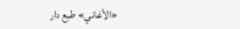«الأغاني» طبع دار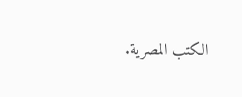الكتب المصرية.